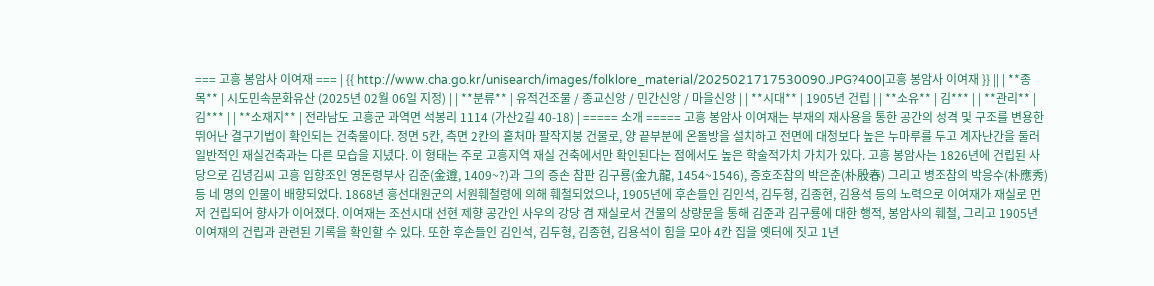=== 고흥 봉암사 이여재 === | {{ http://www.cha.go.kr/unisearch/images/folklore_material/2025021717530090.JPG?400|고흥 봉암사 이여재 }} || | **종목** | 시도민속문화유산 (2025년 02월 06일 지정) | | **분류** | 유적건조물 / 종교신앙 / 민간신앙 / 마을신앙 | | **시대** | 1905년 건립 | | **소유** | 김*** | | **관리** | 김*** | | **소재지** | 전라남도 고흥군 과역면 석봉리 1114 (가산2길 40-18) | ===== 소개 ===== 고흥 봉암사 이여재는 부재의 재사용을 통한 공간의 성격 및 구조를 변용한 뛰어난 결구기법이 확인되는 건축물이다. 정면 5칸, 측면 2칸의 홑처마 팔작지붕 건물로, 양 끝부분에 온돌방을 설치하고 전면에 대청보다 높은 누마루를 두고 계자난간을 둘러 일반적인 재실건축과는 다른 모습을 지녔다. 이 형태는 주로 고흥지역 재실 건축에서만 확인된다는 점에서도 높은 학술적가치 가치가 있다. 고흥 봉암사는 1826년에 건립된 사당으로 김녕김씨 고흥 입향조인 영돈령부사 김준(金遵, 1409~?)과 그의 증손 참판 김구룡(金九龍, 1454~1546), 증호조참의 박은춘(朴殷春) 그리고 병조참의 박응수(朴應秀) 등 네 명의 인물이 배향되었다. 1868년 흥선대원군의 서원훼철령에 의해 훼철되었으나, 1905년에 후손들인 김인석, 김두형, 김종현, 김용석 등의 노력으로 이여재가 재실로 먼저 건립되어 향사가 이어졌다. 이여재는 조선시대 선현 제향 공간인 사우의 강당 겸 재실로서 건물의 상량문을 통해 김준과 김구룡에 대한 행적, 봉암사의 훼철, 그리고 1905년 이여재의 건립과 관련된 기록을 확인할 수 있다. 또한 후손들인 김인석, 김두형, 김종현, 김용석이 힘을 모아 4칸 집을 옛터에 짓고 1년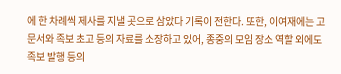에 한 차례씩 제사를 지낼 곳으로 삼았다 기록이 전한다. 또한, 이여재에는 고문서와 족보 초고 등의 자료를 소장하고 있어, 종중의 모임 장소 역할 외에도 족보 발행 등의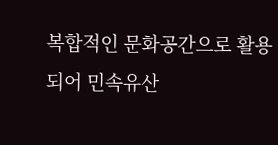복합적인 문화공간으로 활용되어 민속유산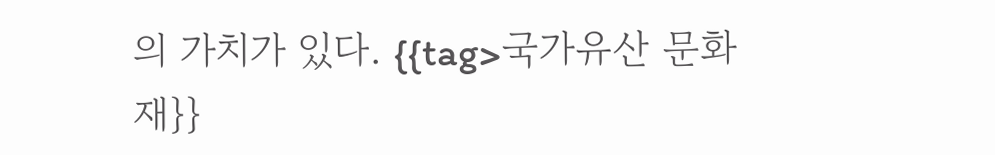의 가치가 있다. {{tag>국가유산 문화재}}